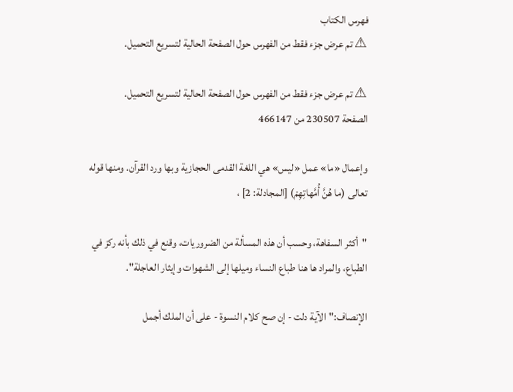فهرس الكتاب
⚠ تم عرض جزء فقط من الفهرس حول الصفحة الحالية لتسريع التحميل.

⚠ تم عرض جزء فقط من الفهرس حول الصفحة الحالية لتسريع التحميل.
الصفحة 230507 من 466147

وإعمال «ما» عمل «ليس» هي اللغة القدمى الحجازية وبها ورد القرآن. ومنها قوله تعالى (ما هُنَّ أُمَّهاتِهِمْ) [المجادلة: 2] ،

"أكثر السفاهة، وحسب أن هذه المسألة من الضروريات، وقنع في ذلك بأنه ركز في الطباع، والمراد ها هنا طباع النساء وميلها إلى الشهوات وإيثار العاجلة".

الإنصاف:"الآية دلت - إن صح كلام النسوة - على أن الملك أجمل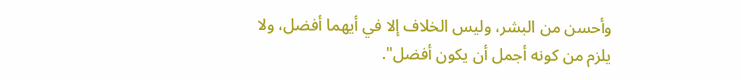وأحسن من البشر، وليس الخلاف إلا في أيهما أفضل، ولا يلزم من كونه أجمل أن يكون أفضل".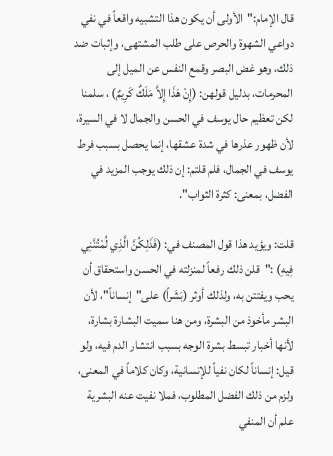قال الإمام:"الأولى أن يكون هذا التشبيه واقعاً في نفي دواعي الشهوة والحرص على طلب المشتهى، وإثبات ضد ذلك، وهو غض البصر وقمع النفس عن الميل إلى المحرمات، بدليل قولهن: (إِنْ هَذَا إِلاَّ مَلَكٌ كَرِيمٌ) ، سلمنا لكن تعظيم حال يوسف في الحسن والجمال لا في السيرة، لأن ظهور عذرها في شدة عشقها، إنما يحصل بسبب فرط يوسف في الجمال، فلم قلتم: إن ذلك يوجب المزيد في الفضل، بمعنى: كثرة الثواب".

قلت: ويؤيد هذا قول المصنف في: (فَذَلِكُنَّ الَّذِي لُمْتُنَّنِي فِيهِ) :"قلن ذلك رفعاً لمنزلته في الحسن واستحقاق أن يحب ويفتتن به، ولذلك أوثر (بَشَراً) على"إنساناً"، لأن البشر مأخوذ من البشرة، ومن هنا سميت البشارة بشارة، لأنها أخبار تبسط بشرة الوجه بسبب انتشار الدم فيه، ولو قيل: إنساناً لكان نفياً للإنسانية، وكان كلاماً في المعنى، ولزم من ذلك الفضل المطلوب، فملا نفيت عنه البشرية علم أن المنفي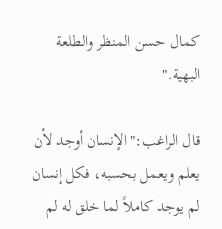كمال حسن المنظر والطلعة البهية."

قال الراغب:"الإنسان أوجد لأن يعلم ويعمل بحسبه، فكل إنسان لم يوجد كاملاً لما خلق له لم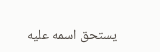يستحق اسمه عليه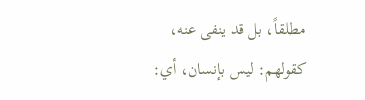مطلقاً، بل قد ينفى عنه، كقولهم: ليس بإنسان، أي: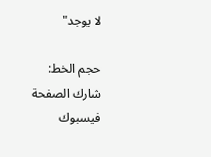لا يوجد"

حجم الخط:
شارك الصفحة
فيسبوك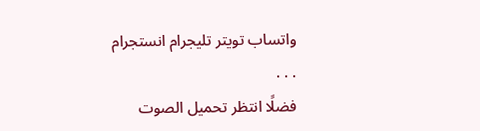واتساب تويتر تليجرام انستجرام
. . .
فضلًا انتظر تحميل الصوت